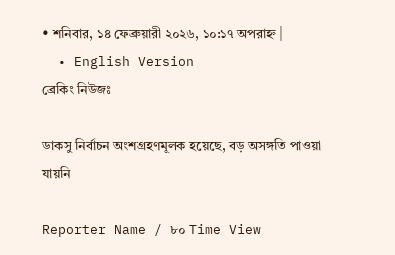• শনিবার, ১৪ ফেব্রুয়ারী ২০২৬, ১০:১৭ অপরাহ্ন |
  • English Version
ব্রেকিং নিউজঃ

ডাকসু নির্বাচন অংশগ্রহণমূলক হয়েছে, বড় অসঙ্গতি পাওয়া যায়নি

Reporter Name / ৮০ Time View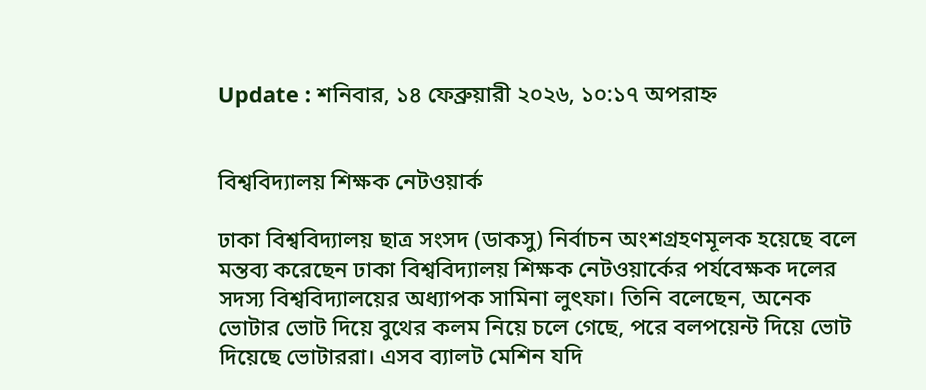Update : শনিবার, ১৪ ফেব্রুয়ারী ২০২৬, ১০:১৭ অপরাহ্ন


বিশ্ববিদ্যালয় শিক্ষক নেটওয়ার্ক

ঢাকা বিশ্ববিদ্যালয় ছাত্র সংসদ (ডাকসু) নির্বাচন অংশগ্রহণমূলক হয়েছে বলে মন্তব্য করেছেন ঢাকা বিশ্ববিদ্যালয় শিক্ষক নেটওয়ার্কের পর্যবেক্ষক দলের সদস্য বিশ্ববিদ্যালয়ের অধ্যাপক সামিনা লুৎফা। তিনি বলেছেন, অনেক ভোটার ভোট দিয়ে বুথের কলম নিয়ে চলে গেছে, পরে বলপয়েন্ট দিয়ে ভোট দিয়েছে ভোটাররা। এসব ব্যালট মেশিন যদি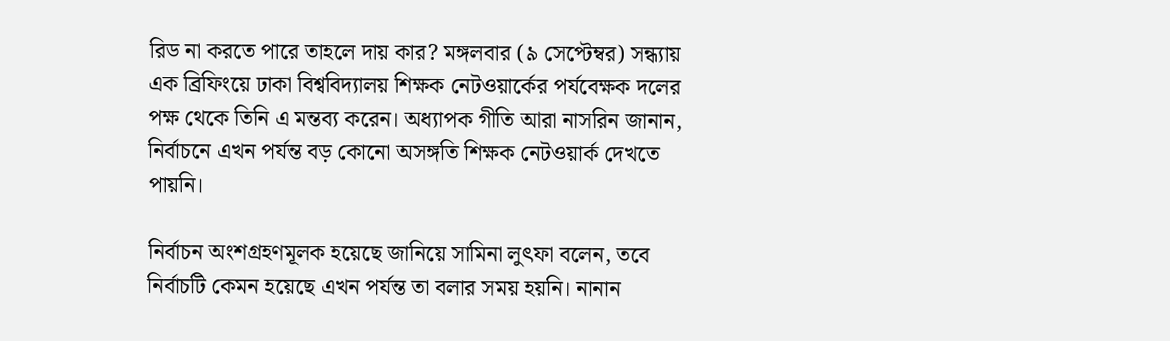রিড না করতে পারে তাহলে দায় কার? মঙ্গলবার (৯ সেপ্টেম্বর) সন্ধ্যায় এক ব্রিফিংয়ে ঢাকা বিশ্ববিদ্যালয় শিক্ষক নেটওয়ার্কের পর্যবেক্ষক দলের পক্ষ থেকে তিনি এ মন্তব্য করেন। অধ্যাপক গীতি আরা নাসরিন জানান, নির্বাচনে এখন পর্যন্ত বড় কোনো অসঙ্গতি শিক্ষক নেটওয়ার্ক দেখতে পায়নি।

নির্বাচন অংশগ্রহণমূলক হয়েছে জানিয়ে সামিনা লুৎফা বলেন, তবে নির্বাচটি কেমন হয়েছে এখন পর্যন্ত তা বলার সময় হয়নি। নানান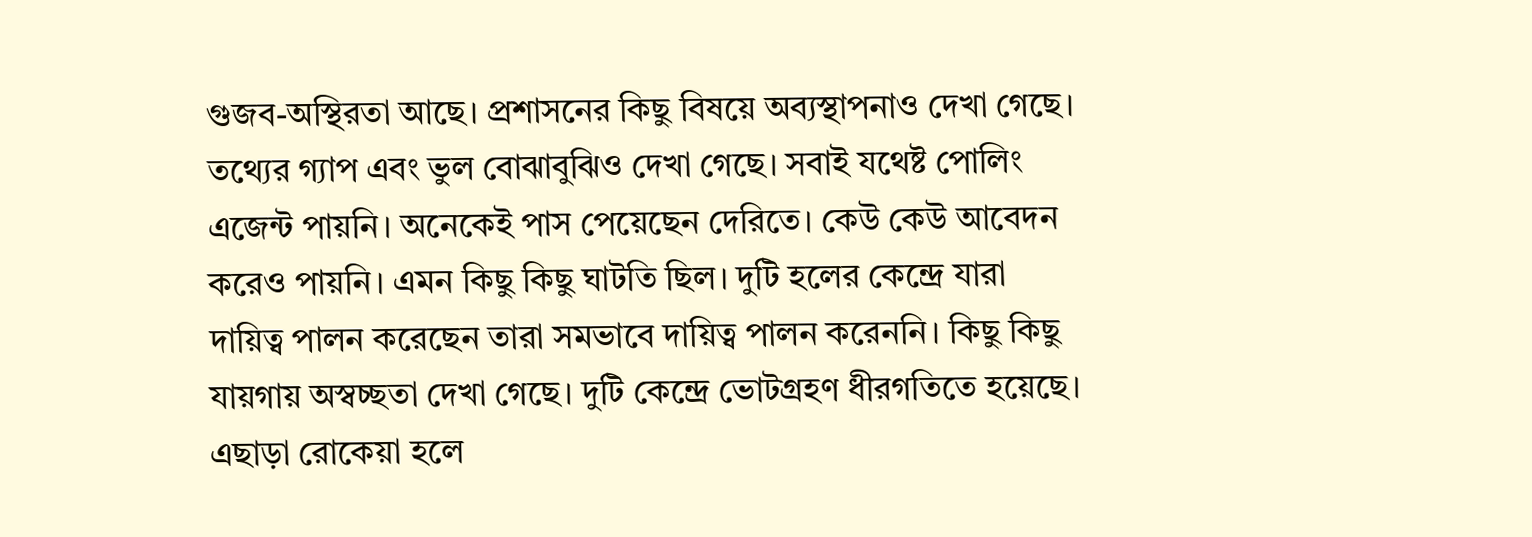গুজব-অস্থিরতা আছে। প্রশাসনের কিছু বিষয়ে অব্যস্থাপনাও দেখা গেছে। তথ্যের গ্যাপ এবং ভুল বোঝাবুঝিও দেখা গেছে। সবাই যথেষ্ট পোলিং এজেন্ট পায়নি। অনেকেই পাস পেয়েছেন দেরিতে। কেউ কেউ আবেদন করেও পায়নি। এমন কিছু কিছু ঘাটতি ছিল। দুটি হলের কেন্দ্রে যারা দায়িত্ব পালন করেছেন তারা সমভাবে দায়িত্ব পালন করেননি। কিছু কিছু যায়গায় অস্বচ্ছতা দেখা গেছে। দুটি কেন্দ্রে ভোটগ্রহণ ধীরগতিতে হয়েছে। এছাড়া রোকেয়া হলে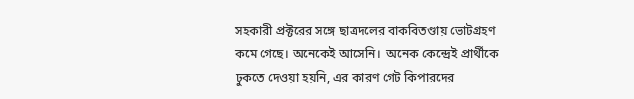সহকারী প্রক্টরের সঙ্গে ছাত্রদলের বাকবিতণ্ডায় ভোটগ্রহণ কমে গেছে। অনেকেই আসেনি।  অনেক কেন্দ্রেই প্রার্থীকে ঢুকতে দেওয়া হয়নি, এর কারণ গেট কিপারদের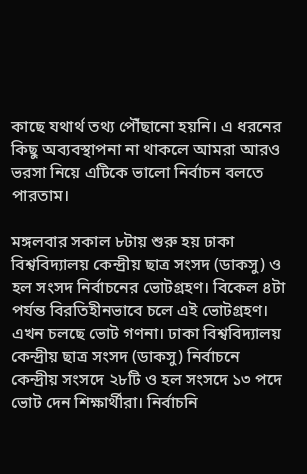কাছে যথার্থ তথ্য পৌঁছানো হয়নি। এ ধরনের কিছু অব্যবস্থাপনা না থাকলে আমরা আরও ভরসা নিয়ে এটিকে ভালো নির্বাচন বলতে পারতাম।

মঙ্গলবার সকাল ৮টায় শুরু হয় ঢাকা বিশ্ববিদ্যালয় কেন্দ্রীয় ছাত্র সংসদ (ডাকসু) ও হল সংসদ নির্বাচনের ভোটগ্রহণ। বিকেল ৪টা পর্যন্ত বিরতিহীনভাবে চলে এই ভোটগ্রহণ। এখন চলছে ভোট গণনা। ঢাকা বিশ্ববিদ্যালয় কেন্দ্রীয় ছাত্র সংসদ (ডাকসু) নির্বাচনে কেন্দ্রীয় সংসদে ২৮টি ও হল সংসদে ১৩ পদে ভোট দেন শিক্ষার্থীরা। নির্বাচনি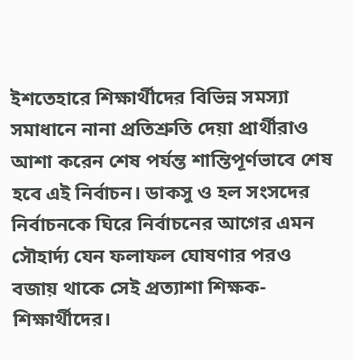ইশতেহারে শিক্ষার্থীদের বিভিন্ন সমস্যা সমাধানে নানা প্রতিশ্রুতি দেয়া প্রার্থীরাও আশা করেন শেষ পর্যন্ত শান্তিপূর্ণভাবে শেষ হবে এই নির্বাচন। ডাকসু ও হল সংসদের নির্বাচনকে ঘিরে নির্বাচনের আগের এমন সৌহার্দ্য যেন ফলাফল ঘোষণার পরও বজায় থাকে সেই প্রত্যাশা শিক্ষক-শিক্ষার্থীদের।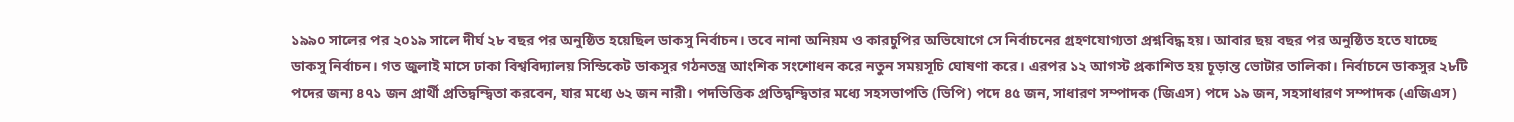১৯৯০ সালের পর ২০১৯ সালে দীর্ঘ ২৮ বছর পর অনুষ্ঠিত হয়েছিল ডাকসু নির্বাচন। তবে নানা অনিয়ম ও কারচুপির অভিযোগে সে নির্বাচনের গ্রহণযোগ্যতা প্রশ্নবিদ্ধ হয়। আবার ছয় বছর পর অনুষ্ঠিত হতে যাচ্ছে ডাকসু নির্বাচন। গত জুলাই মাসে ঢাকা বিশ্ববিদ্যালয় সিন্ডিকেট ডাকসুর গঠনতন্ত্র আংশিক সংশোধন করে নতুন সময়সূচি ঘোষণা করে। এরপর ১২ আগস্ট প্রকাশিত হয় চূড়ান্ত ভোটার তালিকা। নির্বাচনে ডাকসুর ২৮টি পদের জন্য ৪৭১ জন প্রার্থী প্রতিদ্বন্দ্বিতা করবেন, যার মধ্যে ৬২ জন নারী। পদভিত্তিক প্রতিদ্বন্দ্বিতার মধ্যে সহসভাপতি (ভিপি) পদে ৪৫ জন, সাধারণ সম্পাদক (জিএস) পদে ১৯ জন, সহসাধারণ সম্পাদক (এজিএস)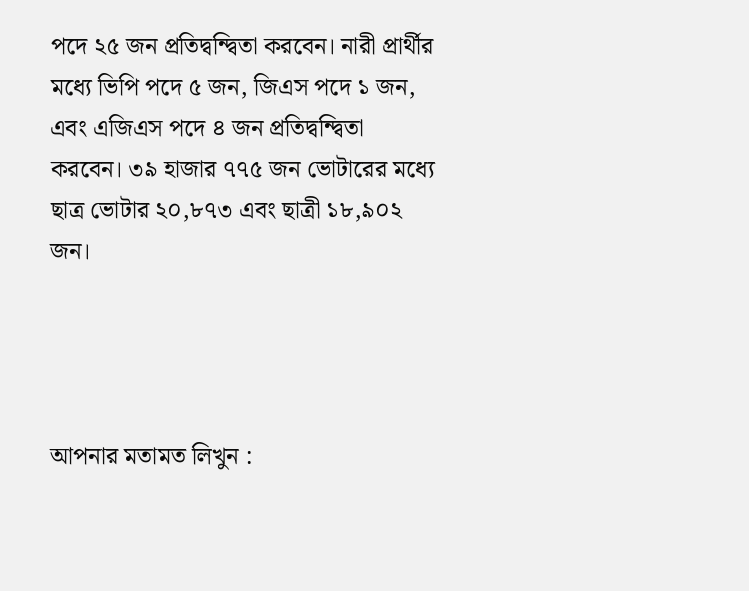পদে ২৫ জন প্রতিদ্বন্দ্বিতা করবেন। নারী প্রার্থীর মধ্যে ভিপি পদে ৫ জন, জিএস পদে ১ জন, এবং এজিএস পদে ৪ জন প্রতিদ্বন্দ্বিতা করবেন। ৩৯ হাজার ৭৭৫ জন ভোটারের মধ্যে ছাত্র ভোটার ২০,৮৭৩ এবং ছাত্রী ১৮,৯০২ জন।




আপনার মতামত লিখুন :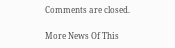Comments are closed.

More News Of This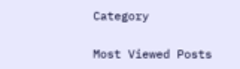Category

Most Viewed Posts